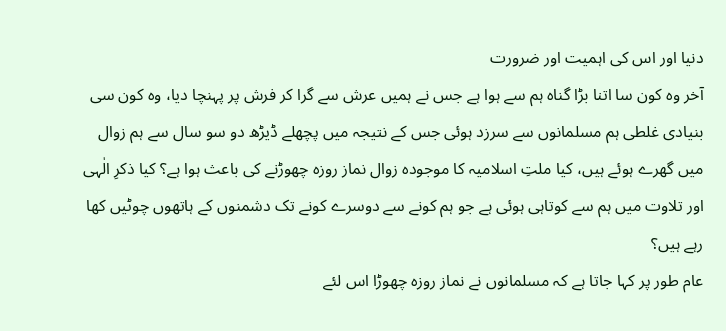دنیا اور اس کی اہمیت اور ضرورت
آخر وہ کون سا اتنا بڑا گناہ ہم سے ہوا ہے جس نے ہمیں عرش سے گرا کر فرش پر پہنچا دیا، وہ کون سی بنیادی غلطی ہم مسلمانوں سے سرزد ہوئی جس کے نتیجہ میں پچھلے ڈیڑھ دو سو سال سے ہم زوال میں گھرے ہوئے ہیں، کیا ملتِ اسلامیہ کا موجودہ زوال نماز روزہ چھوڑنے کی باعث ہوا ہے؟ کیا ذکرِ الٰہی اور تلاوت میں ہم سے کوتاہی ہوئی ہے جو ہم کونے سے دوسرے کونے تک دشمنوں کے ہاتھوں چوٹیں کھا رہے ہیں؟
عام طور پر کہا جاتا ہے کہ مسلمانوں نے نماز روزہ چھوڑا اس لئے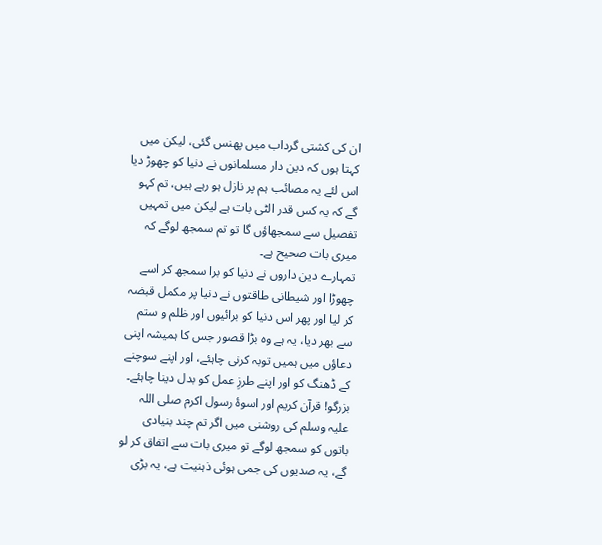ان کی کشتی گرداب میں پھنس گئی، لیکن میں کہتا ہوں کہ دین دار مسلمانوں نے دنیا کو چھوڑ دیا اس لئے یہ مصائب ہم پر نازل ہو رہے ہیں، تم کہو گے کہ یہ کس قدر الٹی بات ہے لیکن میں تمہیں تفصیل سے سمجھاؤں گا تو تم سمجھ لوگے کہ میری بات صحیح ہے۔
تمہارے دین داروں نے دنیا کو برا سمجھ کر اسے چھوڑا اور شیطانی طاقتوں نے دنیا پر مکمل قبضہ کر لیا اور پھر اس دنیا کو برائیوں اور ظلم و ستم سے بھر دیا، یہ ہے وہ بڑا قصور جس کا ہمیشہ اپنی دعاؤں میں ہمیں توبہ کرنی چاہئے، اور اپنے سوچنے کے ڈھنگ کو اور اپنے طرزِ عمل کو بدل دینا چاہئے۔
بزرگو! قرآن کریم اور اسوۂ رسول اکرم صلی اللہ علیہ وسلم کی روشنی میں اگر تم چند بنیادی باتوں کو سمجھ لوگے تو میری بات سے اتفاق کر لو گے، یہ صدیوں کی جمی ہوئی ذہنیت ہے، یہ بڑی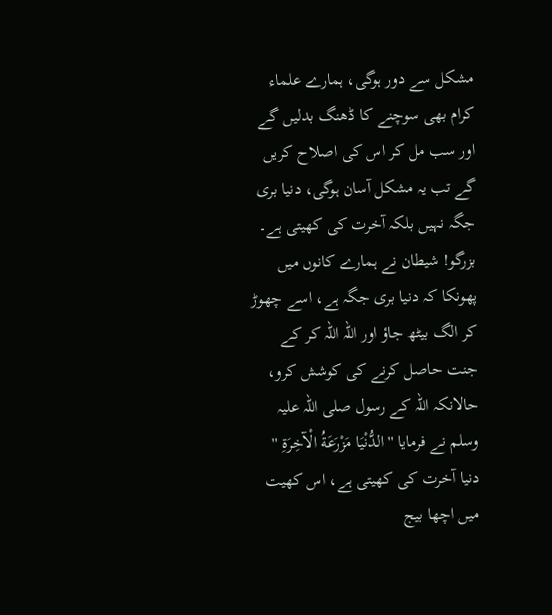مشکل سے دور ہوگی، ہمارے علماء کرام بھی سوچنے کا ڈھنگ بدلیں گے اور سب مل کر اس کی اصلاح کریں گے تب یہ مشکل آسان ہوگی، دنیا بری جگہ نہیں بلکہ آخرت کی کھیتی ہے۔
بزرگو! شیطان نے ہمارے کانوں میں پھونکا کہ دنیا بری جگہ ہے، اسے چھوڑ کر الگ بیٹھ جاؤ اور اللہ اللہ کر کے جنت حاصل کرنے کی کوشش کرو، حالانکہ اللہ کے رسول صلی اللہ علیہ وسلم نے فرمایا '' الدُّنْيَا مَزْرَعَةُ الْآخِرَةِ '' دنیا آخرت کی کھیتی ہے، اس کھیت میں اچھا بیج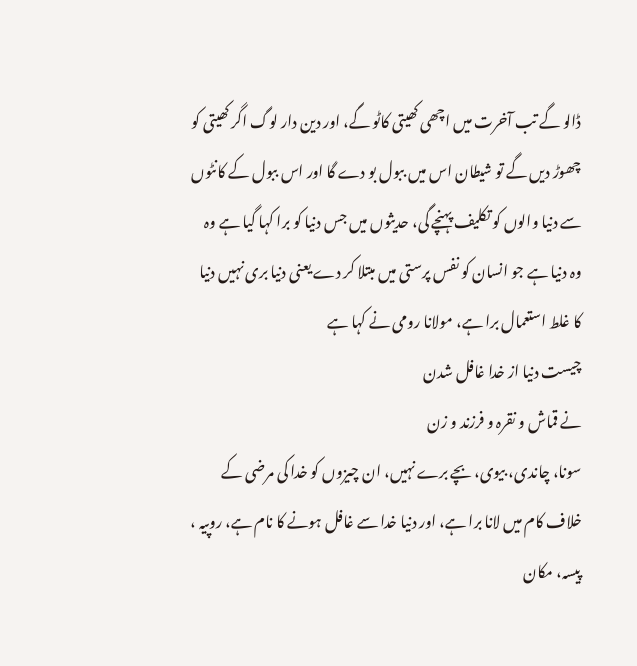ڈالو گے تب آخرت میں اچھی کھیتی کاٹو گے، اور دین دار لوگ اگر کھیتی کو چھوڑ دیں گے تو شیطان اس میں ببول بو دے گا اور اس ببول کے کانٹوں سے دنیا والوں کو تکلیف پہنچے گی، حدیثوں میں جس دنیا کو برا کہا گیا ہے وہ وہ دنیا ہے جو انسان کو نفس پرستی میں مبتلا کر دے یعنی دنیا بری نہیں دنیا کا غلط استعمال برا ہے، مولانا رومی نے کہا ہے
چیست دنیا از خدا غافل شدن
نے قماش و نقرہ و فرزند و زن
سونا، چاندی، بیوی، بچے برے نہیں، ان چیزوں کو خدا کی مرضی کے خلاف کام میں لانا برا ہے، اور دنیا خدا سے غافل ہونے کا نام ہے، روپیہ ، پیسہ، مکان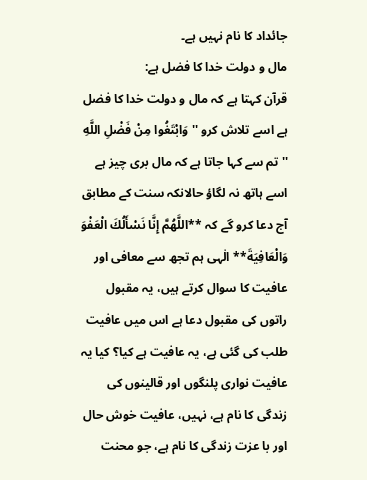جائداد کا نام نہیں ہے۔
مال و دولت خدا کا فضل ہے:
قرآن کہتا ہے کہ مال و دولت خدا کا فضل ہے اسے تلاش کرو '' وَابْتَغُوا مِنْ فَضْلِ اللَّهِ '' تم سے کہا جاتا ہے کہ مال بری چیز ہے اسے ہاتھ نہ لگاؤ حالانکہ سنت کے مطابق آج دعا کرو گے کہ **اللَّهُمَّ إِنَّا نَسْأَلُكَ الْعَفْوَ وَالْعَافِيَةَ** الٰہی ہم تجھ سے معافی اور عافیت کا سوال کرتے ہیں، یہ مقبول راتوں کی مقبول دعا ہے اس میں عافیت طلب کی گئی ہے، یہ عافیت ہے کیا؟ کیا یہ عافیت نواری پلنگوں اور قالینوں کی زندگی کا نام ہے، نہیں، عافیت خوش حال اور با عزت زندگی کا نام ہے، جو محنت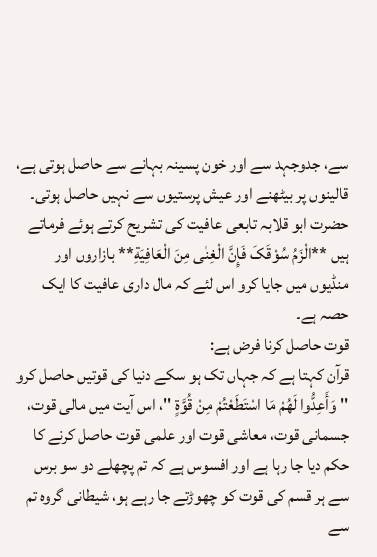سے، جدوجہد سے اور خون پسینہ بہانے سے حاصل ہوتی ہے، قالینوں پر بیٹھنے اور عیش پرستیوں سے نہیں حاصل ہوتی۔
حضرت ابو قلابہ تابعی عافیت کی تشریح کرتے ہوئے فرماتے ہیں **الْزَمُ سُوْقَکَ فَإِنَّ الْغِنٰی مِنَ الْعَافِيَةِ** بازاروں اور منڈیوں میں جایا کرو اس لئے کہ مال داری عافیت کا ایک حصہ ہے۔
قوت حاصل کرنا فرض ہے:
قرآن کہتا ہے کہ جہاں تک ہو سکے دنیا کی قوتیں حاصل کرو '' وَأَعِدُّوا لَهُمْ مَا اسْتَطَعْتُمْ مِنْ قُوَّةٍ ''، اس آیت میں مالی قوت، جسمانی قوت، معاشی قوت اور علمی قوت حاصل کرنے کا حکم دیا جا رہا ہے اور افسوس ہے کہ تم پچھلے دو سو برس سے ہر قسم کی قوت کو چھوڑتے جا رہے ہو، شیطانی گروہ تم سے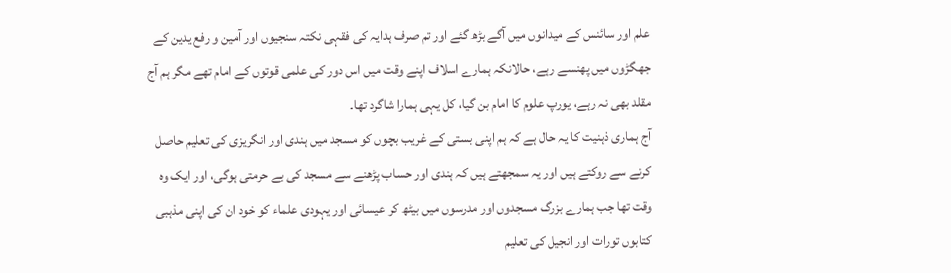علم اور سائنس کے میدانوں میں آگے بڑھ گئے اور تم صرف ہدایہ کی فقہی نکتہ سنجیوں اور آمین و رفع یدین کے جھگڑوں میں پھنسے رہے، حالانکہ ہمارے اسلاف اپنے وقت میں اس دور کی علمی قوتوں کے امام تھے مگر ہم آج مقلد بھی نہ رہے، یورپ علوم کا امام بن گیا، کل یہی ہمارا شاگرد تھا۔
آج ہماری ذہنیت کا یہ حال ہے کہ ہم اپنی بستی کے غریب بچوں کو مسجد میں ہندی اور انگریزی کی تعلیم حاصل کرنے سے روکتے ہیں اور یہ سمجھتے ہیں کہ ہندی اور حساب پڑھنے سے مسجد کی بے حرمتی ہوگی، اور ایک وہ وقت تھا جب ہمارے بزرگ مسجدوں اور مدرسوں میں بیٹھ کر عیسائی اور یہودی علماء کو خود ان کی اپنی مذہبی کتابوں تورات اور انجیل کی تعلیم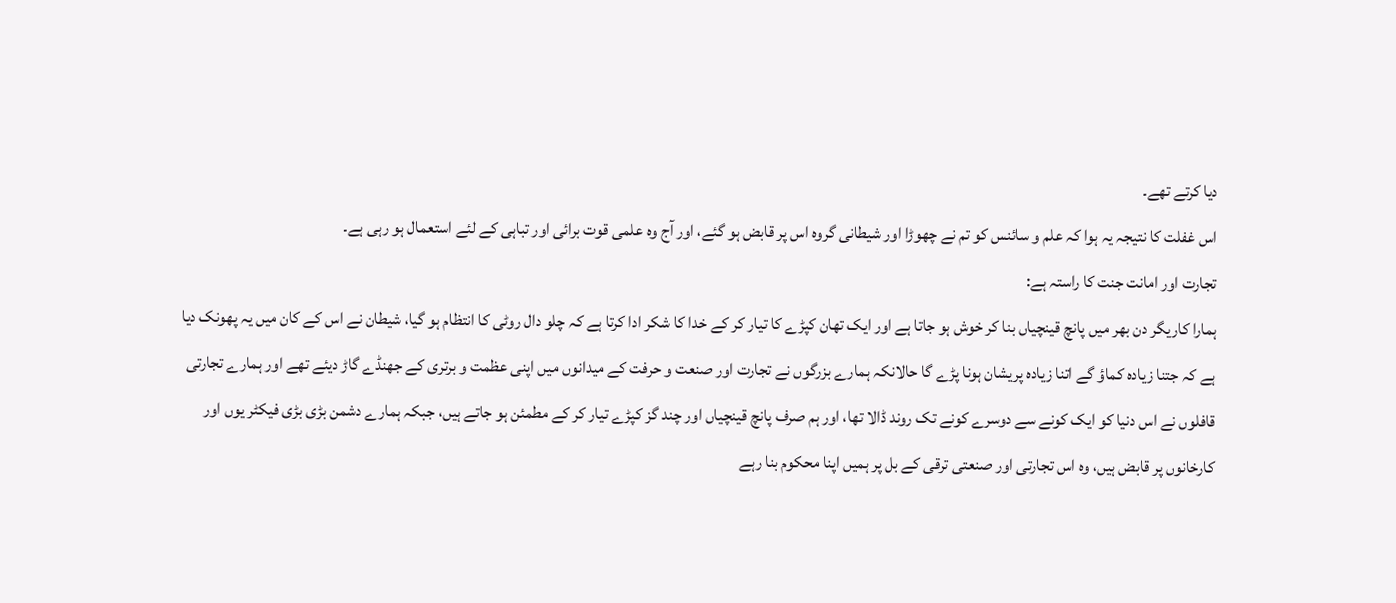دیا کرتے تھے۔
اس غفلت کا نتیجہ یہ ہوا کہ علم و سائنس کو تم نے چھوڑا اور شیطانی گروہ اس پر قابض ہو گئے، اور آج وہ علمی قوت برائی اور تباہی کے لئے استعمال ہو رہی ہے۔
تجارت اور امانت جنت کا راستہ ہے:
ہمارا کاریگر دن بھر میں پانچ قینچیاں بنا کر خوش ہو جاتا ہے اور ایک تھان کپڑے کا تیار کر کے خدا کا شکر ادا کرتا ہے کہ چلو دال روٹی کا انتظام ہو گیا، شیطان نے اس کے کان میں یہ پھونک دیا ہے کہ جتنا زیادہ کماؤ گے اتنا زیادہ پریشان ہونا پڑے گا حالانکہ ہمارے بزرگوں نے تجارت اور صنعت و حرفت کے میدانوں میں اپنی عظمت و برتری کے جھنڈے گاڑ دیئے تھے اور ہمارے تجارتی قافلوں نے اس دنیا کو ایک کونے سے دوسرے کونے تک روند ڈالا تھا، اور ہم صرف پانچ قینچیاں اور چند گز کپڑے تیار کر کے مطمئن ہو جاتے ہیں، جبکہ ہمارے دشمن بڑی بڑی فیکٹر یوں اور کارخانوں پر قابض ہیں، وہ اس تجارتی اور صنعتی ترقی کے بل پر ہمیں اپنا محکوم بنا رہے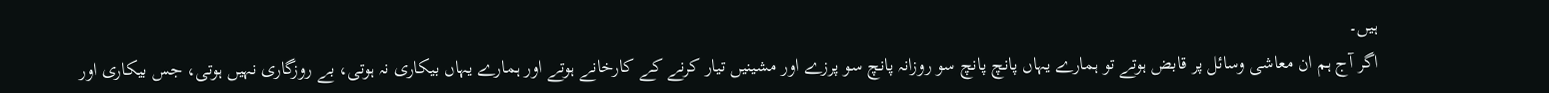ہیں۔
اگر آج ہم ان معاشی وسائل پر قابض ہوتے تو ہمارے یہاں پانچ پانچ سو روزانہ پانچ سو پرزے اور مشینیں تیار کرنے کے کارخانے ہوتے اور ہمارے یہاں بیکاری نہ ہوتی، بے روزگاری نہیں ہوتی، جس بیکاری اور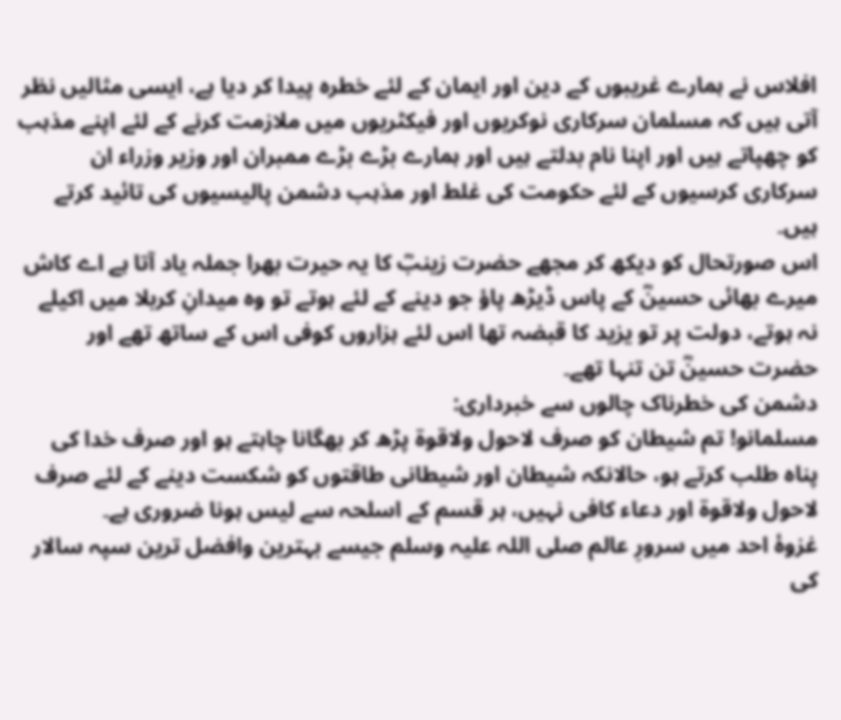افلاس نے ہمارے غریبوں کے دین اور ایمان کے لئے خطرہ پیدا کر دیا ہے، ایسی مثالیں نظر آتی ہیں کہ مسلمان سرکاری نوکریوں اور فیکٹریوں میں ملازمت کرنے کے لئے اپنے مذہب کو چھپاتے ہیں اور اپنا نام بدلتے ہیں اور ہمارے بڑے بڑے ممبران اور وزیر وزراء ان سرکاری کرسیوں کے لئے حکومت کی غلط اور مذہب دشمن پالیسیوں کی تائید کرتے ہیں۔
اس صورتحال کو دیکھ کر مجھے حضرت زینبؓ کا یہ حیرت بھرا جملہ یاد آتا ہے اے کاش میرے بھائی حسینؓ کے پاس ڈیڑھ پاؤ جو دینے کے لئے ہوتے تو وہ میدانِ کربلا میں اکیلے نہ ہوتے، دولت پر تو یزید کا قبضہ تھا اس لئے ہزاروں کوفی اس کے ساتھ تھے اور حضرت حسینؓ تن تنہا تھے۔
دشمن کی خطرناک چالوں سے خبرداری:
مسلمانو! تم شیطان کو صرف لاحول ولاقوۃ پڑھ کر بھگانا چاہتے ہو اور صرف خدا کی پناہ طلب کرتے ہو، حالانکہ شیطان اور شیطانی طاقتوں کو شکست دینے کے لئے صرف لاحول ولاقوۃ اور دعاء کافی نہیں، ہر قسم کے اسلحہ سے لیس ہونا ضروری ہے۔
غزوۂ احد میں سرورِ عالم صلی اللہ علیہ وسلم جیسے بہترین وافضل ترین سپہ سالار کی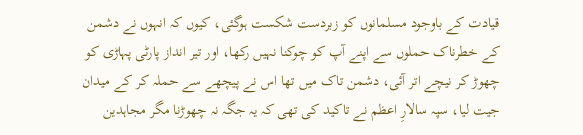قیادت کے باوجود مسلمانوں کو زبردست شکست ہوگئی، کیوں کہ انہوں نے دشمن کے خطرناک حملوں سے اپنے آپ کو چوکنا نہیں رکھا، اور تیر انداز پارٹی پہاڑی کو چھوڑ کر نیچے اتر آئی، دشمن تاک میں تھا اس نے پیچھے سے حملہ کر کے میدان جیت لیا، سپہ سالارِ اعظم نے تاکید کی تھی کہ یہ جگہ نہ چھوڑنا مگر مجاہدین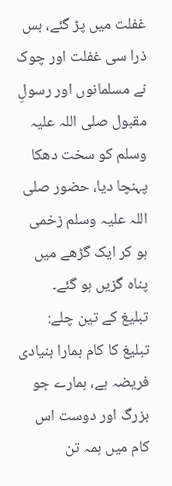غفلت میں پڑ گئے، بس ذرا سی غفلت اور چوک نے مسلمانوں اور رسولِ مقبول صلی اللہ علیہ وسلم کو سخت دھکا پہنچا دیا، حضور صلی اللہ علیہ وسلم زخمی ہو کر ایک گڑھے میں پناہ گزیں ہو گئے۔
تبلیغ کے تین چلے:
تبلیغ کا کام ہمارا بنیادی فریضہ ہے، ہمارے جو بزرگ اور دوست اس کام میں ہمہ تن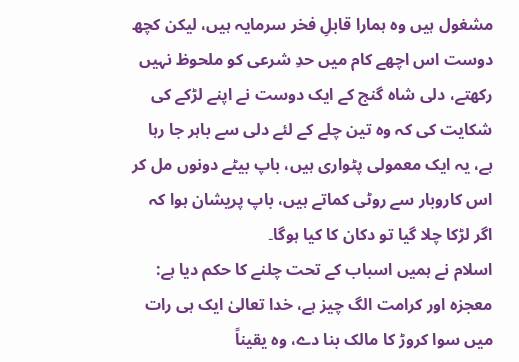مشغول ہیں وہ ہمارا قابلِ فخر سرمایہ ہیں، لیکن کچھ دوست اس اچھے کام میں حدِ شرعی کو ملحوظ نہیں رکھتے، دلی شاہ گنج کے ایک دوست نے اپنے لڑکے کی شکایت کی کہ وہ تین چلے کے لئے دلی سے باہر جا رہا ہے، یہ ایک معمولی پٹواری ہیں، باپ بیٹے دونوں مل کر اس کاروبار سے روٹی کماتے ہیں، باپ پریشان ہوا کہ اگر لڑکا چلا گیا تو دکان کا کیا ہوگا۔
اسلام نے ہمیں اسباب کے تحت چلنے کا حکم دیا ہے:
معجزہ اور کرامت الگ چیز ہے، خدا تعالیٰ ایک ہی رات میں سوا کروڑ کا مالک بنا دے، وہ یقیناً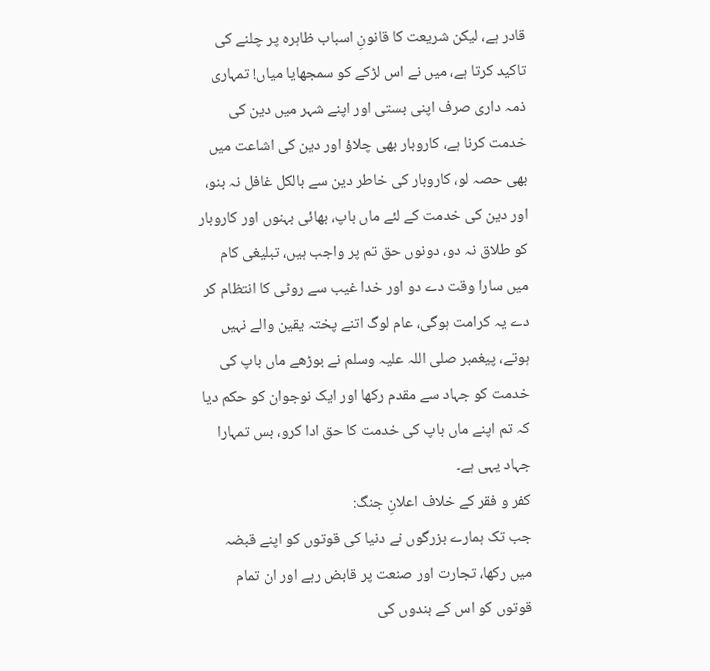قادر ہے، لیکن شریعت کا قانونِ اسباب ظاہرہ پر چلنے کی تاکید کرتا ہے، میں نے اس لڑکے کو سمجھایا میاں! تمہاری ذمہ داری صرف اپنی بستی اور اپنے شہر میں دین کی خدمت کرنا ہے، کاروبار بھی چلاؤ اور دین کی اشاعت میں بھی حصہ لو، کاروبار کی خاطر دین سے بالکل غافل نہ بنو، اور دین کی خدمت کے لئے ماں باپ، بھائی بہنوں اور کاروبار کو طلاق نہ دو، دونوں حق تم پر واجب ہیں، تبلیغی کام میں سارا وقت دے دو اور خدا غیب سے روٹی کا انتظام کر دے یہ کرامت ہوگی، عام لوگ اتنے پختہ یقین والے نہیں ہوتے، پیغمبر صلی اللہ علیہ وسلم نے بوڑھے ماں باپ کی خدمت کو جہاد سے مقدم رکھا اور ایک نوجوان کو حکم دیا کہ تم اپنے ماں باپ کی خدمت کا حق ادا کرو، بس تمہارا جہاد یہی ہے۔
کفر و فقر کے خلاف اعلانِ جنگ:
جب تک ہمارے بزرگوں نے دنیا کی قوتوں کو اپنے قبضہ میں رکھا، تجارت اور صنعت پر قابض رہے اور ان تمام قوتوں کو اس کے بندوں کی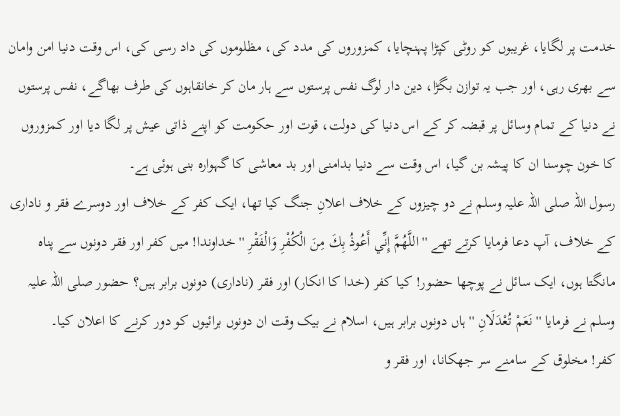خدمت پر لگایا، غریبوں کو روٹی کپڑا پہنچایا، کمزوروں کی مدد کی، مظلوموں کی داد رسی کی، اس وقت دنیا امن وامان سے بھری رہی، اور جب یہ توازن بگڑا، دین دار لوگ نفس پرستوں سے ہار مان کر خانقاہوں کی طرف بھاگے، نفس پرستوں نے دنیا کے تمام وسائل پر قبضہ کر کے اس دنیا کی دولت، قوت اور حکومت کو اپنے ذاتی عیش پر لگا دیا اور کمزوروں کا خون چوسنا ان کا پیشہ بن گیا، اس وقت سے دنیا بدامنی اور بد معاشی کا گہوارہ بنی ہوئی ہے۔
رسول اللہ صلی اللہ علیہ وسلم نے دو چیزوں کے خلاف اعلانِ جنگ کیا تھا، ایک کفر کے خلاف اور دوسرے فقر و ناداری کے خلاف، آپ دعا فرمایا کرتے تھے '' اللَّهُمَّ إِنِّي أَعُوذُ بِكَ مِنَ الْكُفْرِ وَالْفَقْرِ '' خداوندا! میں کفر اور فقر دونوں سے پناہ مانگتا ہوں، ایک سائل نے پوچھا حضور! کیا کفر (خدا کا انکار) اور فقر (ناداری) دونوں برابر ہیں؟ حضور صلی اللہ علیہ وسلم نے فرمایا '' نَعَمْ تُعْدَلَانِ '' ہاں دونوں برابر ہیں، اسلام نے بیک وقت ان دونوں برائیوں کو دور کرنے کا اعلان کیا۔
کفر! مخلوق کے سامنے سر جھکانا، اور فقر و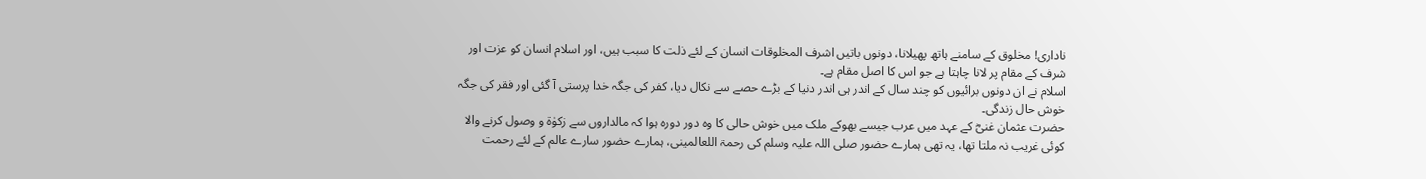ناداری! مخلوق کے سامنے ہاتھ پھیلانا، دونوں باتیں اشرف المخلوقات انسان کے لئے ذلت کا سبب ہیں، اور اسلام انسان کو عزت اور شرف کے مقام پر لانا چاہتا ہے جو اس کا اصل مقام ہے۔
اسلام نے ان دونوں برائیوں کو چند سال کے اندر ہی اندر دنیا کے بڑے حصے سے نکال دیا، کفر کی جگہ خدا پرستی آ گئی اور فقر کی جگہ خوش حال زندگی۔
حضرت عثمان غنیؓ کے عہد میں عرب جیسے بھوکے ملک میں خوش حالی کا وہ دور دورہ ہوا کہ مالداروں سے زکوٰۃ و وصول کرنے والا کوئی غریب نہ ملتا تھا، یہ تھی ہمارے حضور صلی اللہ علیہ وسلم کی رحمۃ اللعالمینی، ہمارے حضور سارے عالم کے لئے رحمت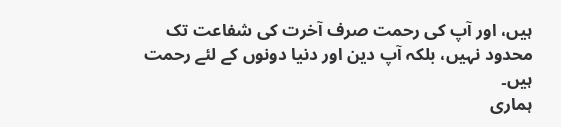ہیں، اور آپ کی رحمت صرف آخرت کی شفاعت تک محدود نہیں، بلکہ آپ دین اور دنیا دونوں کے لئے رحمت ہیں۔
ہماری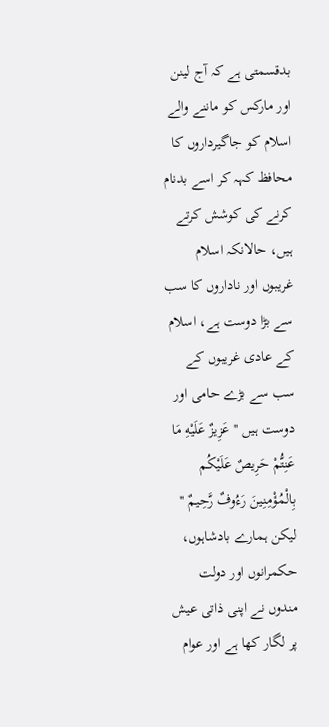بدقسمتی ہے کہ آج لینن اور مارکس کو ماننے والے اسلام کو جاگیرداروں کا محافظ کہہ کر اسے بدنام کرنے کی کوشش کرتے ہیں، حالانکہ اسلام غریبوں اور ناداروں کا سب سے بڑا دوست ہے، اسلام کے عادی غریبوں کے سب سے بڑے حامی اور دوست ہیں '' عَزِيزٌ عَلَيْهِ مَا عَنِتُّمْ حَرِيصٌ عَلَيْكُم بِالْمُؤْمِنِينَ رَءُوفٌ رَّحِيمٌ '' لیکن ہمارے بادشاہوں، حکمرانوں اور دولت مندوں نے اپنی ذاتی عیش پر لگار کھا ہے اور عوام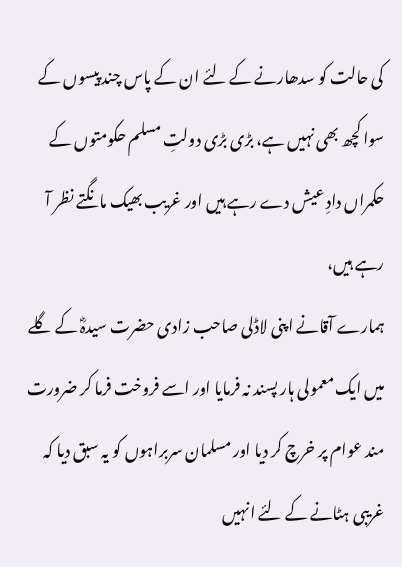کی حالت کو سدھارنے کے لئے ان کے پاس چند پیسوں کے سوا کچھ بھی نہیں ہے، بڑی بڑی دولتِ مسلم حکومتوں کے حکمراں دادِ عیش دے رہے ہیں اور غریب بھیک مانگتے نظر آ رہے ہیں،
ہمارے آقانے اپنی لاڈلی صاحب زادی حضرت سیدہؓ کے گلے میں ایک معمولی ہار پسند نہ فرمایا اور اسے فروخت فرما کر ضرورت مند عوام پر خرچ کر دیا اور مسلمان سربراہوں کو یہ سبق دیا کہ غریبی ہٹانے کے لئے انہیں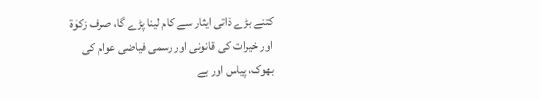کتنے بڑے ذاتی ایثار سے کام لینا پڑے گا، صرف زکوٰۃ اور خیرات کی قانونی اور رسمی فیاضی عوام کی بھوک، پیاس اور بے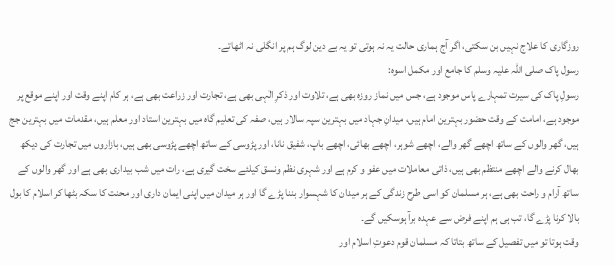روزگاری کا علاج نہیں بن سکتی، اگر آج ہماری حالت یہ نہ ہوتی تو یہ بے دین لوگ ہم پر انگلی نہ اٹھاتے۔
رسول پاک صلی اللہ علیہ وسلم کا جامع اور مکمل اسوہ:
رسولِ پاک کی سیرت تمہارے پاس موجود ہے، جس میں نماز روزہ بھی ہے، تلاوت اور ذکرِ الٰہی بھی ہے، تجارت اور زراعت بھی ہے، ہر کام اپنے وقت اور اپنے موقع پر موجود ہے، امامت کے وقت حضور بہترین امام ہیں، میدانِ جہاد میں بہترین سپہ سالار ہیں، صفہ کی تعلیم گاہ میں بہترین استاد اور معلم ہیں، مقدمات میں بہترین جج ہیں، گھر والوں کے ساتھ اچھے گھر والے، اچھے شوہر، اچھے بھائی، اچھے باپ، شفیق نانا، اور پڑوسی کے ساتھ اچھے پڑوسی بھی ہیں، بازاروں میں تجارت کی دیکھ بھال کرنے والے اچھے منتظم بھی ہیں، ذاتی معاملات میں عفو و کرم ہے اور شہری نظم ونسق کیلئے سخت گیری ہے، رات میں شب بیداری بھی ہے اور گھر والوں کے ساتھ آرام و راحت بھی ہے، ہر مسلمان کو اسی طرح زندگی کے ہر میدان کا شہسوار بننا پڑے گا اور ہر میدان میں اپنی ایمان داری اور محنت کا سکہ بٹھا کر اسلام کا بول بالا کرنا پڑے گا، تب ہی ہم اپنے فرض سے عہدہ برآ ہوسکیں گے۔
وقت ہوتا تو میں تفصیل کے ساتھ بتاتا کہ مسلمان قوم دعوتِ اسلام اور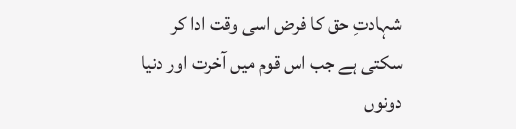شہادتِ حق کا فرض اسی وقت ادا کر سکتی ہے جب اس قوم میں آخرت اور دنیا دونوں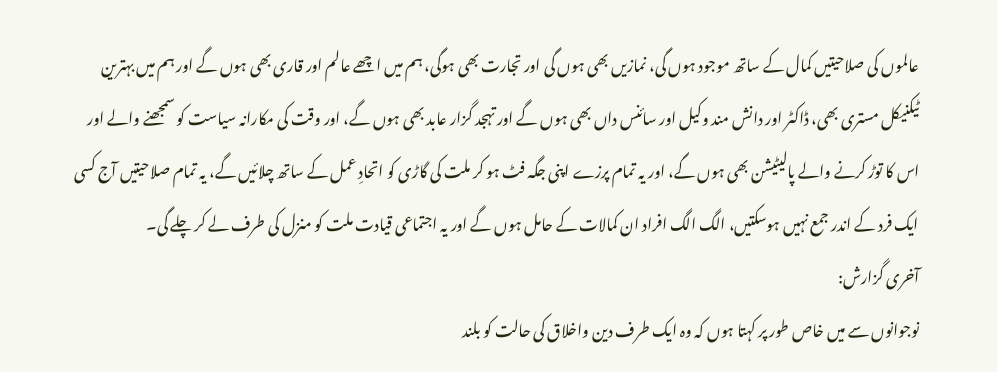عالموں کی صلاحیتیں کمال کے ساتھ موجود ہوں گی، نمازیں بھی ہوں گی اور تجارت بھی ہوگی، ہم میں اچھے عالم اور قاری بھی ہوں گے اور ہم میں بہترین ٹیکنیکل مستری بھی، ڈاکٹر اور دانش مند وکیل اور سائنس داں بھی ہوں گے اور تہجد گزار عابد بھی ہوں گے، اور وقت کی مکارانہ سیاست کو سمجھنے والے اور اس کا توڑ کرنے والے پالیٹیشن بھی ہوں گے، اور یہ تمام پرزے اپنی جگہ فٹ ہو کر ملت کی گاڑی کو اتحادِ عمل کے ساتھ چلائیں گے، یہ تمام صلاحیتیں آج کسی ایک فرد کے اندر جمع نہیں ہوسکتیں، الگ الگ افراد ان کمالات کے حامل ہوں گے اور یہ اجتماعی قیادت ملت کو منزل کی طرف لے کر چلے گی۔
آخری گزارش:
نوجوانوں سے میں خاص طور پر کہتا ہوں کہ وہ ایک طرف دین واخلاق کی حالت کو بلند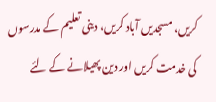کریں، مسجدیں آباد کریں، دینی تعلیم کے مدرسوں کی خدمت کریں اور دین پھیلانے کے لئے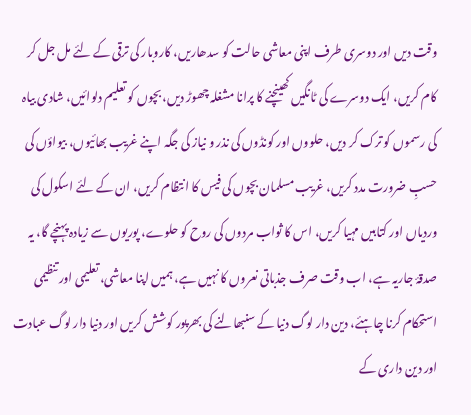وقت دیں اور دوسری طرف اپنی معاشی حالت کو سدھاریں، کاروبار کی ترقی کے لئے مل جل کر کام کریں، ایک دوسرے کی ٹانگیں کھینچنے کا پرانا مشغلہ چھوڑ دیں، بچوں کو تعلیم دلوائیں، شادی بیاہ کی رسموں کو ترک کر دیں، حلووں اور کونڈوں کی نذر و نیاز کی جگہ اپنے غریب بھائیوں، بیواؤں کی حسبِ ضرورت مدد کریں، غریب مسلمان بچوں کی فیس کا انتظام کریں، ان کے لئے اسکول کی وردیاں اور کتابیں مہیا کریں، اس کا ثواب مردوں کی روح کو حلوے، پوریوں سے زیادہ پہنچے گا، یہ صدقۂ جاریہ ہے، اب وقت صرف جذباتی نعروں کا نہیں ہے، ہمیں اپنا معاشی، تعلیمی اور تنظیمی استحکام کرنا چاہئے، دین دار لوگ دنیا کے سنبھالنے کی بھرپور کوشش کریں اور دنیا دار لوگ عبادت اور دین داری کے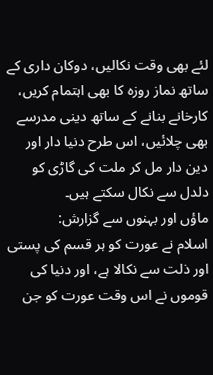لئے بھی وقت نکالیں، دوکان داری کے ساتھ نماز روزہ کا بھی اہتمام کریں، کارخانے بنانے کے ساتھ دینی مدرسے بھی چلائیں، اس طرح دنیا دار اور دین دار مل کر ملت کی گاڑی کو دلدل سے نکال سکتے ہیں۔
ماؤں اور بہنوں سے گزارش:
اسلام نے عورت کو ہر قسم کی پستی اور ذلت سے نکالا ہے، اور دنیا کی قوموں نے اس وقت عورت کو جن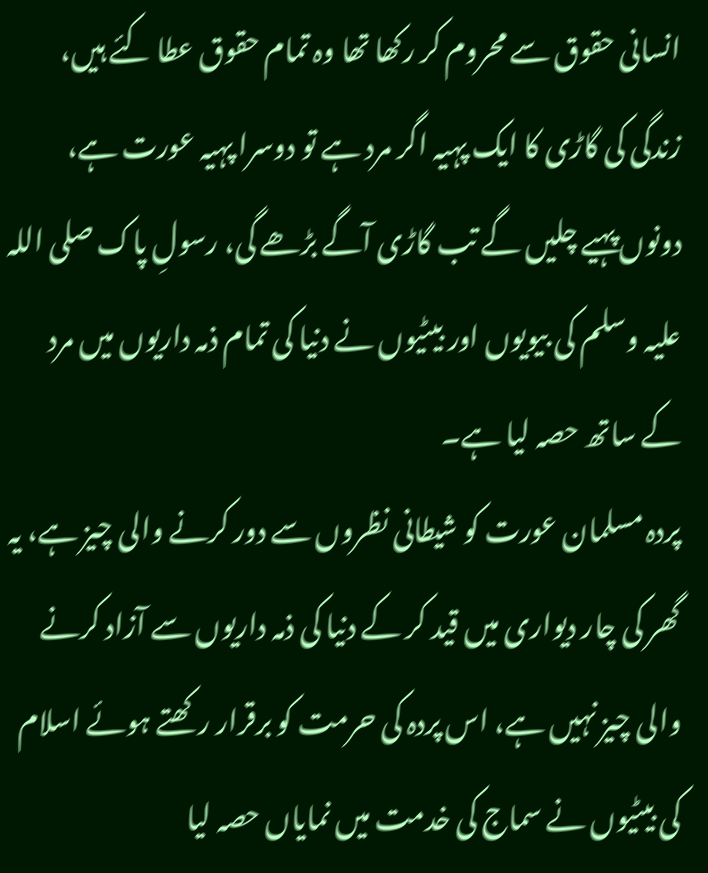انسانی حقوق سے محروم کر رکھا تھا وہ تمام حقوق عطا کئے ہیں، زندگی کی گاڑی کا ایک پہیہ اگر مرد ہے تو دوسرا پہیہ عورت ہے، دونوں پہیے چلیں گے تب گاڑی آگے بڑھے گی، رسولِ پاک صلی اللہ علیہ وسلم کی بیویوں اور بیٹیوں نے دنیا کی تمام ذمہ داریوں میں مرد کے ساتھ حصہ لیا ہے۔
پردہ مسلمان عورت کو شیطانی نظروں سے دور کرنے والی چیز ہے، یہ گھر کی چار دیواری میں قید کر کے دنیا کی ذمہ داریوں سے آزاد کرنے والی چیز نہیں ہے، اس پردہ کی حرمت کو برقرار رکھتے ہوئے اسلام کی بیٹیوں نے سماج کی خدمت میں نمایاں حصہ لیا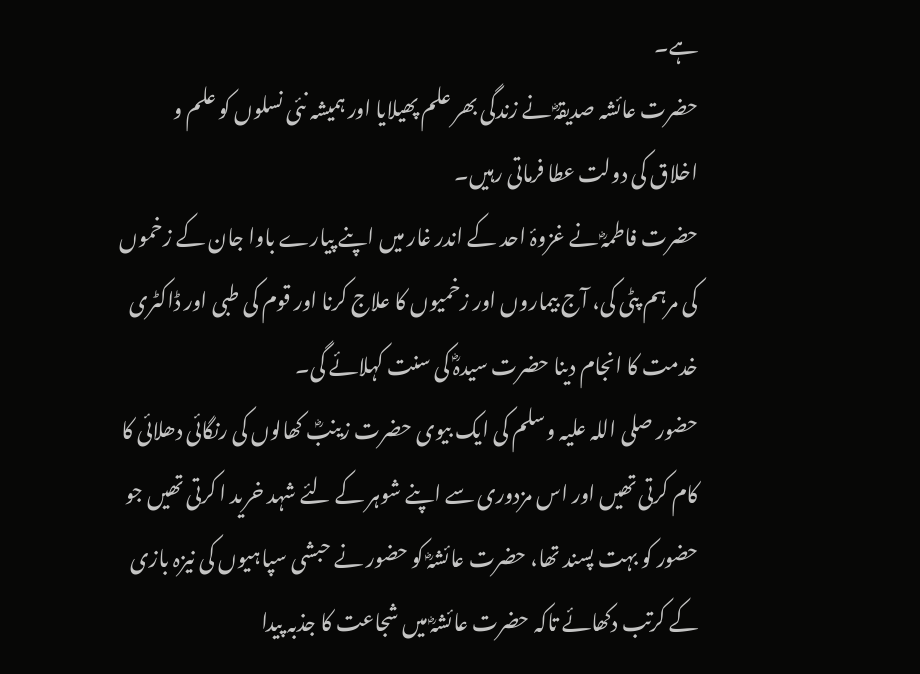ہے۔
حضرت عائشہ صدیقہؓ نے زندگی بھر علم پھیلایا اور ہمیشہ نئی نسلوں کو علم و اخلاق کی دولت عطا فرماتی رہیں۔
حضرت فاطمہؓ نے غزوۂ احد کے اندر غار میں اپنے پیارے باوا جان کے زخموں کی مرہم پٹی کی، آج بیماروں اور زخمیوں کا علاج کرنا اور قوم کی طبی اور ڈاکٹری خدمت کا انجام دینا حضرت سیدہؓ کی سنت کہلائے گی۔
حضور صلی اللہ علیہ وسلم کی ایک بیوی حضرت زینبؓ کھالوں کی رنگائی دھلائی کا کام کرتی تھیں اور اس مزدوری سے اپنے شوہر کے لئے شہد خرید ا کرتی تھیں جو حضور کو بہت پسند تھا، حضرت عائشہؓ کو حضور نے حبشی سپاہیوں کی نیزہ بازی کے کرتب دکھائے تاکہ حضرت عائشہؓ میں شجاعت کا جذبہ پیدا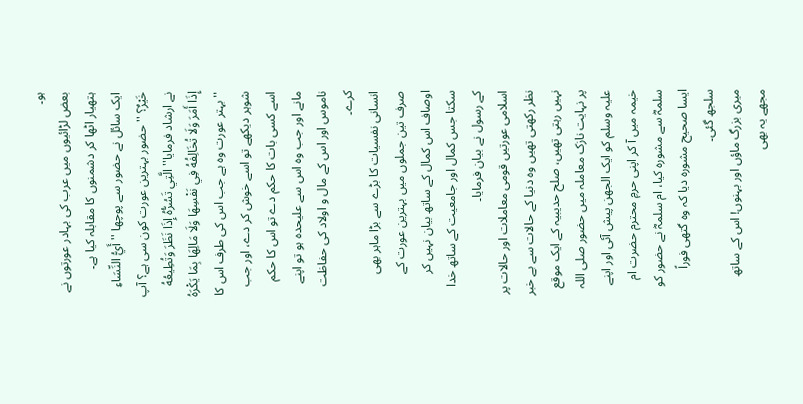ہو۔
بعض لڑائیوں میں عرب کی بہادر عورتوں نے ہتھیار اٹھا کر دشمنوں کا مقابلہ کیا ہے۔
ایک سائل نے حضور سے پوچھا '' أَيُّ النِّسَاءِ خَيْرٌ؟ '' حضور بہترین عورت کون سی ہے؟ آپ نے ارشاد فرمایا'' الَّتِي تَسُرُّهُ إِذَا نَظَرَ وَتُطِيعُهُ إِذَا أَمَرَ وَلَا تُخَالِفُهُ فِي نَفْسِهَا وَلَا مَالِهَا بِمَا يَكْرَهُ '' بہتر عورت وہ ہے جب اس کی طرف اس کا شوہر دیکھے تو اسے خوش کر دے، اور جب اسے کسی بات کا حکم دے تو اس کا حکم مانے اور جب وہ اس سے علیحدہ ہو تو اپنے ناموس اور اس کے مال و اولاد کی حفاظت کرے۔
انسانی نفسیات کا بڑے سے بڑا ماہر بھی صرف تین جملوں میں بہترین عورت کے اوصاف اس کمال کے ساتھ بیان نہیں کر سکتا جس کمال اور جامعیت کے ساتھ خدا کے رسول نے بیان فرمایا۔
اسلامی عورتیں قومی معاملات اور حالات پر نظر رکھتی تھیں وہ دنیا کے حالات سے بے خبر نہیں رہتی تھیں، صلح حدیبیہ کے ایک موقع پر نہایت نازک معاملہ میں حضور صلی اللہ علیہ وسلم کو ایک الجھن پیش آئی اور اپنے خیمہ میں آ کر اپنی حرمِ محترم حضرت ام سلمہؓ سے مشورہ کیا، ام سلمہؓ نے حضور کو ایسا صحیح مشورہ دیا کہ وہ گتھی فوراً سلجھ گئی۔
میری بزرگ ماؤں اور بہنوں! اس کے ساتھ مجھے یہ بھی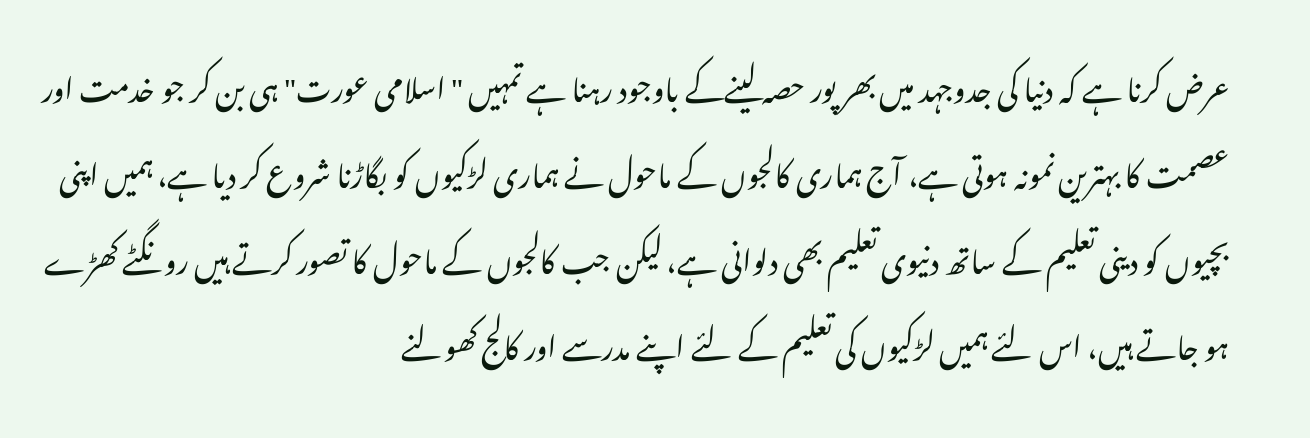عرض کرنا ہے کہ دنیا کی جدوجہد میں بھر پور حصہ لینےکے باوجود رہنا ہے تمہیں "اسلامی عورت" ہی بن کر جو خدمت اور عصمت کا بہترین نمونہ ہوتی ہے، آج ہماری کالجوں کے ماحول نے ہماری لڑکیوں کو بگاڑنا شروع کر دیا ہے، ہمیں اپنی بچیوں کو دینی تعلیم کے ساتھ دنیوی تعلیم بھی دلوانی ہے، لیکن جب کالجوں کے ماحول کا تصور کرتے ہیں رونگٹے کھڑے ہو جاتے ہیں، اس لئے ہمیں لڑکیوں کی تعلیم کے لئے اپنے مدرسے اور کالج کھولنے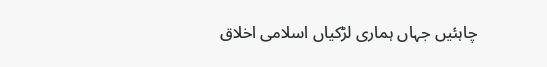چاہئیں جہاں ہماری لڑکیاں اسلامی اخلاق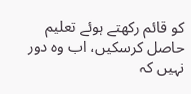کو قائم رکھتے ہوئے تعلیم حاصل کرسکیں، اب وہ دور نہیں کہ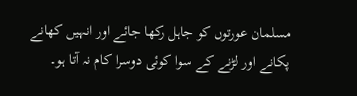مسلمان عورتوں کو جاہل رکھا جائے اور انہیں کھانے پکانے اور لڑنے کے سوا کوئی دوسرا کام نہ آتا ہو۔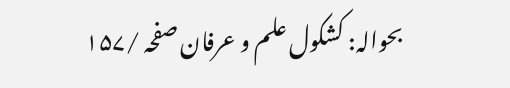بحوالہ: کشکول علم و عرفان صفحہ /۱۵۷